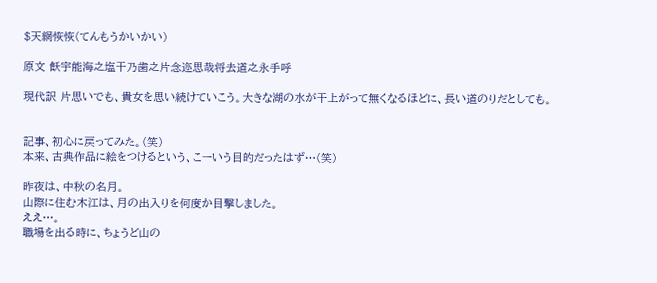$天網恢恢(てんもうかいかい)

原文 飫宇能海之塩干乃歯之片念迩思哉将去道之永手呼

現代訳 片思いでも、貴女を思い続けていこう。大きな湖の水が干上がって無くなるほどに、長い道のりだとしても。


記事、初心に戻ってみた。(笑)
本来、古典作品に絵をつけるという、こーいう目的だったはず…(笑)

昨夜は、中秋の名月。
山際に住む木江は、月の出入りを何度か目撃しました。
ええ…。
職場を出る時に、ちょうど山の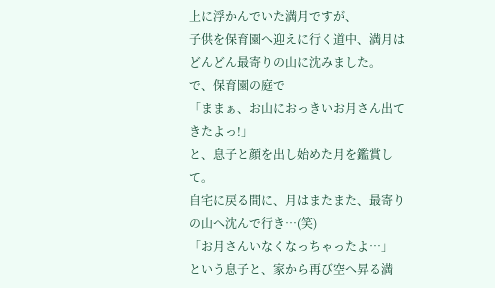上に浮かんでいた満月ですが、
子供を保育園へ迎えに行く道中、満月はどんどん最寄りの山に沈みました。
で、保育園の庭で
「ままぁ、お山におっきいお月さん出てきたよっ!」
と、息子と顔を出し始めた月を鑑賞して。
自宅に戻る間に、月はまたまた、最寄りの山へ沈んで行き…(笑)
「お月さんいなくなっちゃったよ…」
という息子と、家から再び空へ昇る満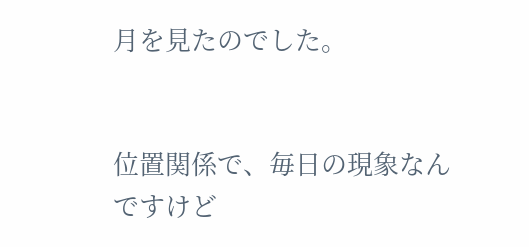月を見たのでした。


位置関係で、毎日の現象なんですけど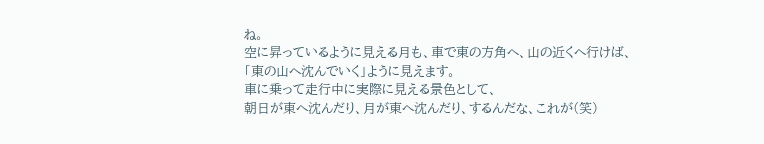ね。
空に昇っているように見える月も、車で東の方角へ、山の近くへ行けば、
「東の山へ沈んでいく」ように見えます。
車に乗って走行中に実際に見える景色として、
朝日が東へ沈んだり、月が東へ沈んだり、するんだな、これが(笑)